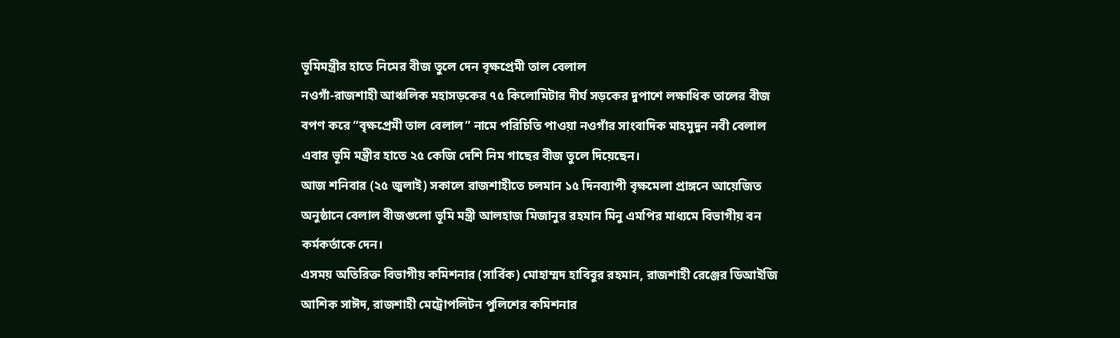ভূমিমন্ত্রীর হাতে নিমের বীজ তুলে দেন বৃক্ষপ্রেমী তাল বেলাল
নওগাঁ-রাজশাহী আঞ্চলিক মহাসড়কের ৭৫ কিলোমিটার দীর্ঘ সড়কের দুপাশে লক্ষাধিক তালের বীজ বপণ করে “বৃক্ষপ্রেমী তাল বেলাল” নামে পরিচিতি পাওয়া নওগাঁর সাংবাদিক মাহমুদুন নবী বেলাল এবার ভূমি মন্ত্রীর হাতে ২৫ কেজি দেশি নিম গাছের বীজ তুলে দিয়েছেন।
আজ শনিবার (২৫ জুলাই) সকালে রাজশাহীতে চলমান ১৫ দিনব্যাপী বৃক্ষমেলা প্রাঙ্গনে আয়েজিত অনুষ্ঠানে বেলাল বীজগুলো ভূমি মন্ত্রী আলহাজ মিজানুর রহমান মিনু এমপির মাধ্যমে বিভাগীয় বন কর্মকর্তাকে দেন।
এসময় অতিরিক্ত বিভাগীয় কমিশনার (সার্বিক) মোহাম্মদ হাবিবুর রহমান, রাজশাহী রেঞ্জের ডিআইজি আশিক সাঈদ, রাজশাহী মেট্রোপলিটন পুলিশের কমিশনার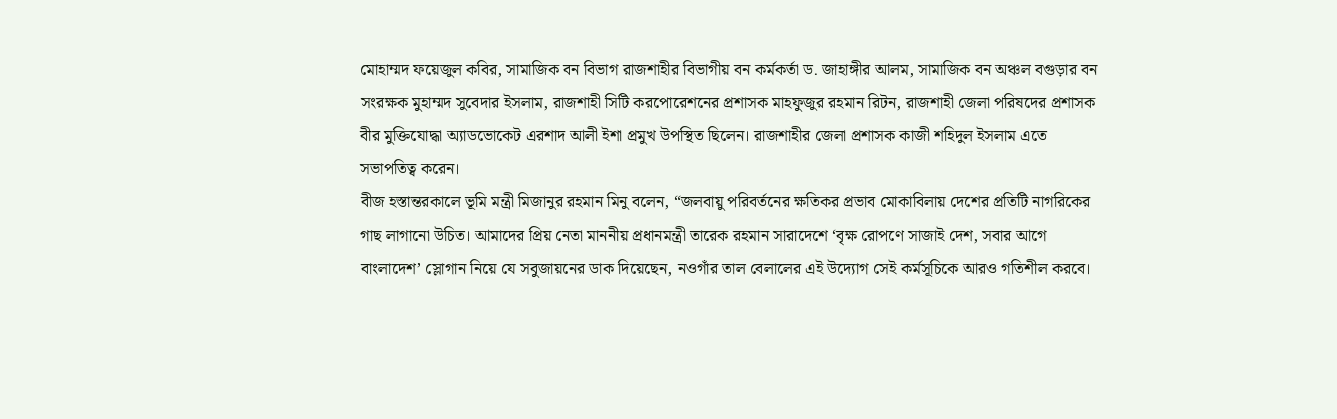মোহাম্মদ ফয়েজুল কবির, সামাজিক বন বিভাগ রাজশাহীর বিভাগীয় বন কর্মকর্তা ড. জাহাঙ্গীর আলম, সামাজিক বন অঞ্চল বগুড়ার বন সংরক্ষক মুহাম্মদ সুবেদার ইসলাম, রাজশাহী সিটি করপোরেশনের প্রশাসক মাহফুজুর রহমান রিটন, রাজশাহী জেলা পরিষদের প্রশাসক বীর মুক্তিযোদ্ধা অ্যাডভোকেট এরশাদ আলী ইশা প্রমুখ উপস্থিত ছিলেন। রাজশাহীর জেলা প্রশাসক কাজী শহিদুল ইসলাম এতে সভাপতিত্ব করেন।
বীজ হস্তান্তরকালে ভূমি মন্ত্রী মিজানুর রহমান মিনু বলেন, “জলবায়ু পরিবর্তনের ক্ষতিকর প্রভাব মোকাবিলায় দেশের প্রতিটি নাগরিকের গাছ লাগানো উচিত। আমাদের প্রিয় নেতা মাননীয় প্রধানমন্ত্রী তারেক রহমান সারাদেশে ‘বৃক্ষ রোপণে সাজাই দেশ, সবার আগে বাংলাদেশ’ স্লোগান নিয়ে যে সবুজায়নের ডাক দিয়েছেন, নওগাঁর তাল বেলালের এই উদ্যোগ সেই কর্মসূচিকে আরও গতিশীল করবে।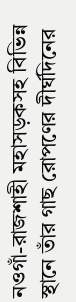নওগাঁ-রাজশাহী মহাসড়কসহ বিভিন্ন স্থানে তাঁর গাছ রোপণের দীর্ঘদিনের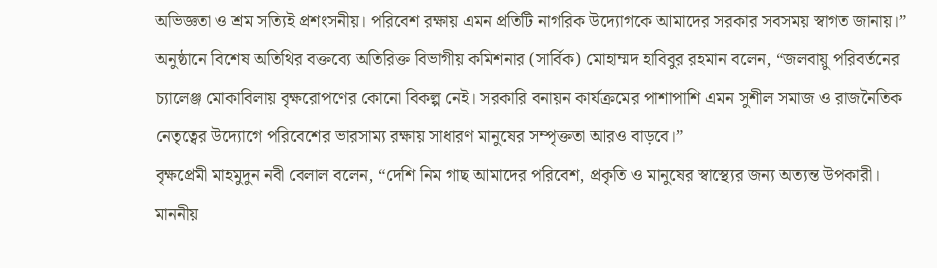অভিজ্ঞতা ও শ্রম সত্যিই প্রশংসনীয়। পরিবেশ রক্ষায় এমন প্রতিটি নাগরিক উদ্যোগকে আমাদের সরকার সবসময় স্বাগত জানায়।”
অনুষ্ঠানে বিশেষ অতিথির বক্তব্যে অতিরিক্ত বিভাগীয় কমিশনার (সার্বিক) মোহাম্মদ হাবিবুর রহমান বলেন, “জলবায়ু পরিবর্তনের চ্যালেঞ্জ মোকাবিলায় বৃক্ষরোপণের কোনো বিকল্প নেই। সরকারি বনায়ন কার্যক্রমের পাশাপাশি এমন সুশীল সমাজ ও রাজনৈতিক নেতৃত্বের উদ্যোগে পরিবেশের ভারসাম্য রক্ষায় সাধারণ মানুষের সম্পৃক্ততা আরও বাড়বে।”
বৃক্ষপ্রেমী মাহমুদুন নবী বেলাল বলেন, “দেশি নিম গাছ আমাদের পরিবেশ, প্রকৃতি ও মানুষের স্বাস্থ্যের জন্য অত্যন্ত উপকারী। মাননীয়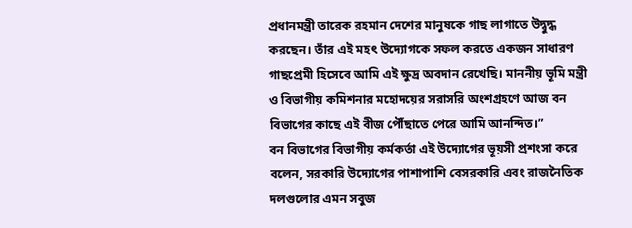প্রধানমন্ত্রী তারেক রহমান দেশের মানুষকে গাছ লাগাতে উদ্বুদ্ধ করছেন। তাঁর এই মহৎ উদ্যোগকে সফল করতে একজন সাধারণ গাছপ্রেমী হিসেবে আমি এই ক্ষুদ্র অবদান রেখেছি। মাননীয় ভূমি মন্ত্রী ও বিভাগীয় কমিশনার মহোদয়ের সরাসরি অংশগ্রহণে আজ বন বিভাগের কাছে এই বীজ পৌঁছাতে পেরে আমি আনন্দিত।”
বন বিভাগের বিভাগীয় কর্মকর্তা এই উদ্যোগের ভূয়সী প্রশংসা করে বলেন, সরকারি উদ্যোগের পাশাপাশি বেসরকারি এবং রাজনৈতিক দলগুলোর এমন সবুজ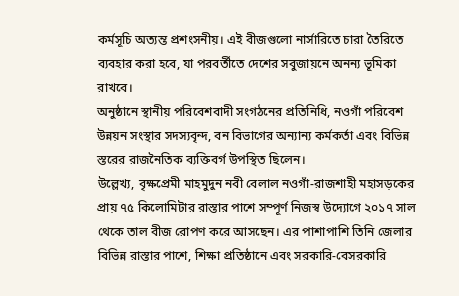কর্মসূচি অত্যন্ত প্রশংসনীয়। এই বীজগুলো নার্সারিতে চারা তৈরিতে ব্যবহার করা হবে, যা পরবর্তীতে দেশের সবুজায়নে অনন্য ভূমিকা রাখবে।
অনুষ্ঠানে স্থানীয় পরিবেশবাদী সংগঠনের প্রতিনিধি, নওগাঁ পরিবেশ উন্নয়ন সংস্থার সদস্যবৃন্দ, বন বিভাগের অন্যান্য কর্মকর্তা এবং বিভিন্ন স্তরের রাজনৈতিক ব্যক্তিবর্গ উপস্থিত ছিলেন।
উল্লেখ্য, বৃক্ষপ্রেমী মাহমুদুন নবী বেলাল নওগাঁ-রাজশাহী মহাসড়কের প্রায় ৭৫ কিলোমিটার রাস্তার পাশে সম্পূর্ণ নিজস্ব উদ্যোগে ২০১৭ সাল থেকে তাল বীজ রোপণ করে আসছেন। এর পাশাপাশি তিনি জেলার বিভিন্ন রাস্তার পাশে, শিক্ষা প্রতিষ্ঠানে এবং সরকারি-বেসরকারি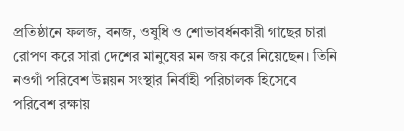প্রতিষ্ঠানে ফলজ, বনজ, ওষুধি ও শোভাবর্ধনকারী গাছের চারা রোপণ করে সারা দেশের মানুষের মন জয় করে নিয়েছেন। তিনি নওগাঁ পরিবেশ উন্নয়ন সংস্থার নির্বাহী পরিচালক হিসেবে পরিবেশ রক্ষায়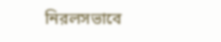নিরলসভাবে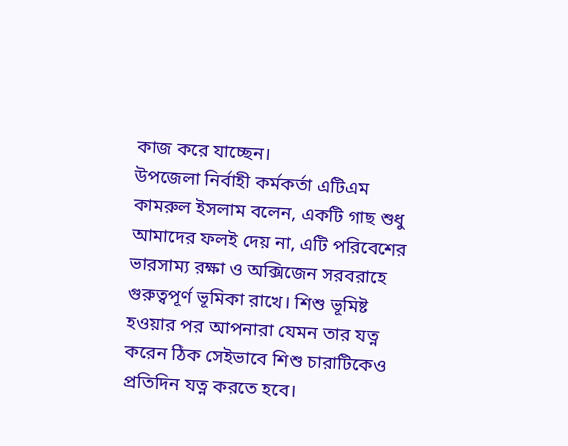কাজ করে যাচ্ছেন।
উপজেলা নির্বাহী কর্মকর্তা এটিএম কামরুল ইসলাম বলেন, একটি গাছ শুধু আমাদের ফলই দেয় না, এটি পরিবেশের ভারসাম্য রক্ষা ও অক্সিজেন সরবরাহে গুরুত্বপূর্ণ ভূমিকা রাখে। শিশু ভূমিষ্ট হওয়ার পর আপনারা যেমন তার যত্ন করেন ঠিক সেইভাবে শিশু চারাটিকেও প্রতিদিন যত্ন করতে হবে।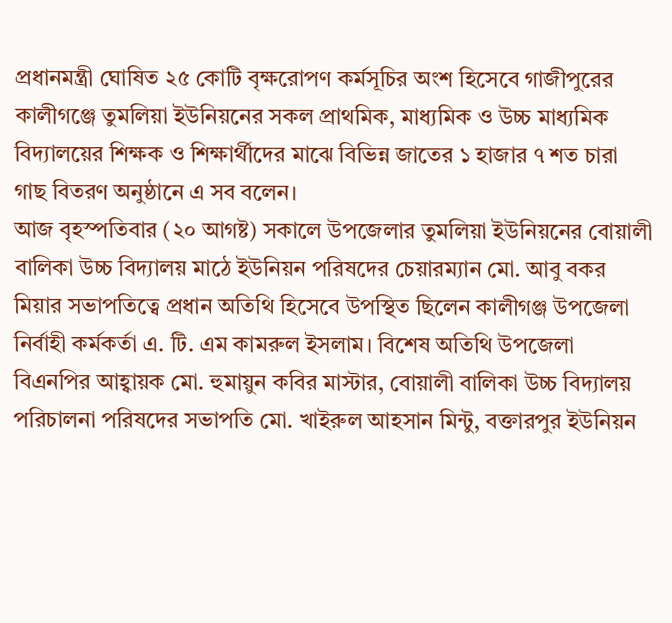প্রধানমন্ত্রী ঘোষিত ২৫ কোটি বৃক্ষরোপণ কর্মসূচির অংশ হিসেবে গাজীপুরের কালীগঞ্জে তুমলিয়া ইউনিয়নের সকল প্রাথমিক, মাধ্যমিক ও উচ্চ মাধ্যমিক বিদ্যালয়ের শিক্ষক ও শিক্ষার্থীদের মাঝে বিভিন্ন জাতের ১ হাজার ৭ শত চারা গাছ বিতরণ অনুষ্ঠানে এ সব বলেন।
আজ বৃহস্পতিবার (২০ আগষ্ট) সকালে উপজেলার তুমলিয়া ইউনিয়নের বোয়ালী বালিকা উচ্চ বিদ্যালয় মাঠে ইউনিয়ন পরিষদের চেয়ারম্যান মো. আবু বকর মিয়ার সভাপতিত্বে প্রধান অতিথি হিসেবে উপস্থিত ছিলেন কালীগঞ্জ উপজেলা নির্বাহী কর্মকর্তা এ. টি. এম কামরুল ইসলাম। বিশেষ অতিথি উপজেলা বিএনপির আহ্বায়ক মো. হুমায়ুন কবির মাস্টার, বোয়ালী বালিকা উচ্চ বিদ্যালয় পরিচালনা পরিষদের সভাপতি মো. খাইরুল আহসান মিন্টু, বক্তারপুর ইউনিয়ন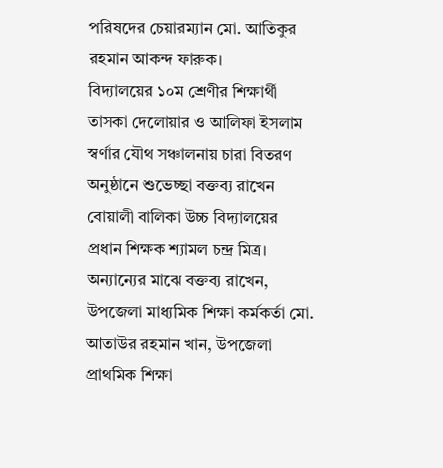পরিষদের চেয়ারম্যান মো. আতিকুর রহমান আকন্দ ফারুক।
বিদ্যালয়ের ১০ম শ্রেণীর শিক্ষার্থী তাসকা দেলোয়ার ও আলিফা ইসলাম স্বর্ণার যৌথ সঞ্চালনায় চারা বিতরণ অনুষ্ঠানে শুভেচ্ছা বক্তব্য রাখেন বোয়ালী বালিকা উচ্চ বিদ্যালয়ের প্রধান শিক্ষক শ্যামল চন্দ্র মিত্র। অন্যান্যের মাঝে বক্তব্য রাখেন, উপজেলা মাধ্যমিক শিক্ষা কর্মকর্তা মো. আতাউর রহমান খান, উপজেলা প্রাথমিক শিক্ষা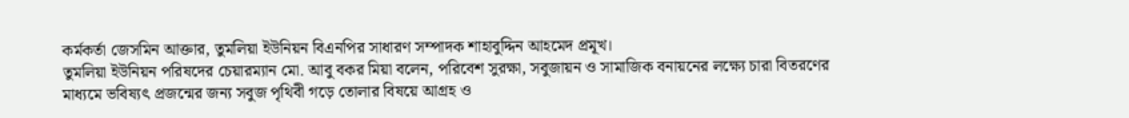কর্মকর্তা জেসমিন আক্তার, তুমলিয়া ইউনিয়ন বিএনপির সাধারণ সম্পাদক শাহাবুদ্দিন আহমেদ প্রমূখ।
তুমলিয়া ইউনিয়ন পরিষদের চেয়ারম্যান মো. আবু বকর মিয়া বলেন, পরিবেশ সুরক্ষা, সবুজায়ন ও সামাজিক বনায়নের লক্ষ্যে চারা বিতরণের মাধ্যমে ভবিষ্যৎ প্রজন্মের জন্য সবুজ পৃথিবী গড়ে তোলার বিষয়ে আগ্রহ ও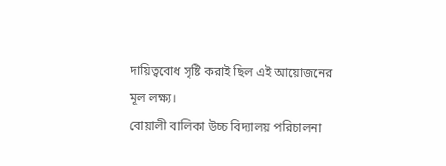দায়িত্ববোধ সৃষ্টি করাই ছিল এই আয়োজনের মূল লক্ষ্য।
বোয়ালী বালিকা উচ্চ বিদ্যালয় পরিচালনা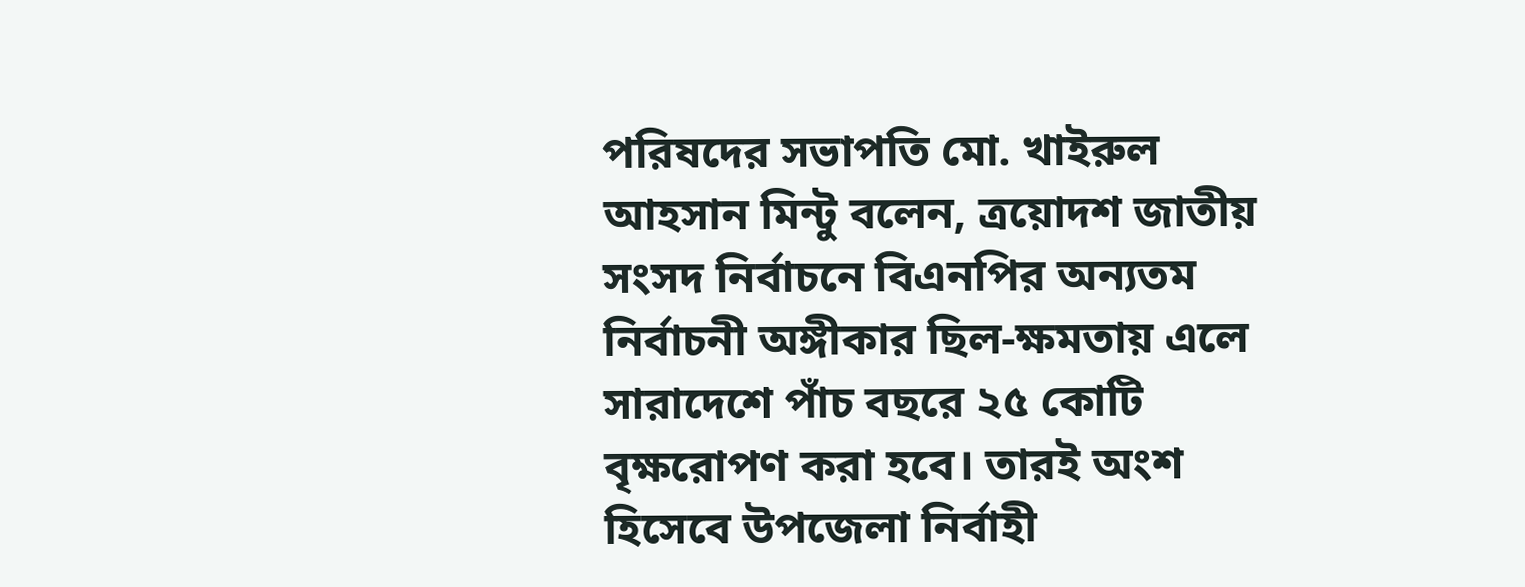পরিষদের সভাপতি মো. খাইরুল আহসান মিন্টু বলেন, ত্রয়োদশ জাতীয় সংসদ নির্বাচনে বিএনপির অন্যতম নির্বাচনী অঙ্গীকার ছিল-ক্ষমতায় এলে সারাদেশে পাঁচ বছরে ২৫ কোটি বৃক্ষরোপণ করা হবে। তারই অংশ হিসেবে উপজেলা নির্বাহী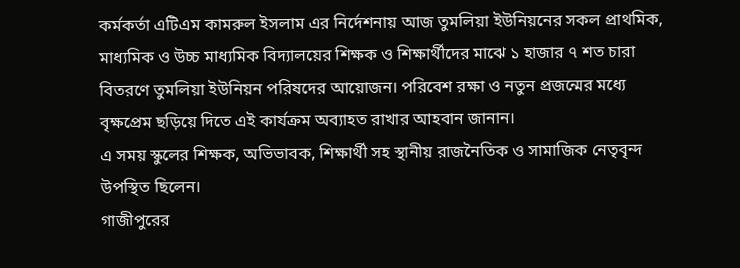কর্মকর্তা এটিএম কামরুল ইসলাম এর নির্দেশনায় আজ তুমলিয়া ইউনিয়নের সকল প্রাথমিক, মাধ্যমিক ও উচ্চ মাধ্যমিক বিদ্যালয়ের শিক্ষক ও শিক্ষার্থীদের মাঝে ১ হাজার ৭ শত চারা বিতরণে তুমলিয়া ইউনিয়ন পরিষদের আয়োজন। পরিবেশ রক্ষা ও নতুন প্রজন্মের মধ্যে বৃক্ষপ্রেম ছড়িয়ে দিতে এই কার্যক্রম অব্যাহত রাখার আহবান জানান।
এ সময় স্কুলের শিক্ষক, অভিভাবক, শিক্ষার্থী সহ স্থানীয় রাজনৈতিক ও সামাজিক নেতৃবৃন্দ উপস্থিত ছিলেন।
গাজীপুরের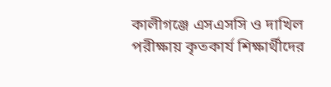কালীগঞ্জে এসএসসি ও দাখিল পরীক্ষায় কৃতকার্য শিক্ষার্থীদের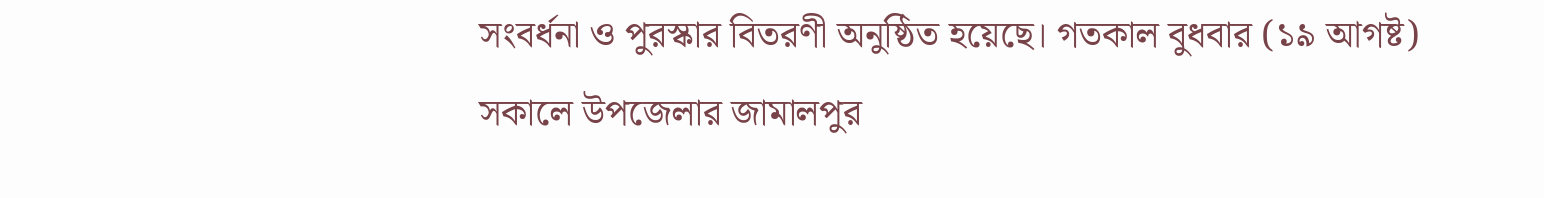সংবর্ধনা ও পুরস্কার বিতরণী অনুষ্ঠিত হয়েছে। গতকাল বুধবার (১৯ আগষ্ট) সকালে উপজেলার জামালপুর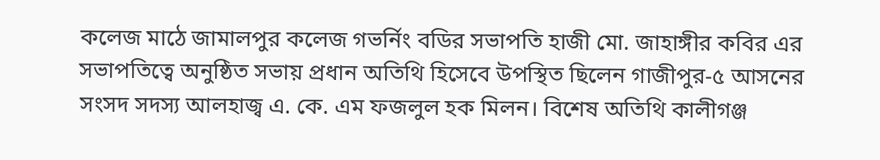কলেজ মাঠে জামালপুর কলেজ গভর্নিং বডির সভাপতি হাজী মো. জাহাঙ্গীর কবির এর সভাপতিত্বে অনুষ্ঠিত সভায় প্রধান অতিথি হিসেবে উপস্থিত ছিলেন গাজীপুর-৫ আসনের সংসদ সদস্য আলহাজ্ব এ. কে. এম ফজলুল হক মিলন। বিশেষ অতিথি কালীগঞ্জ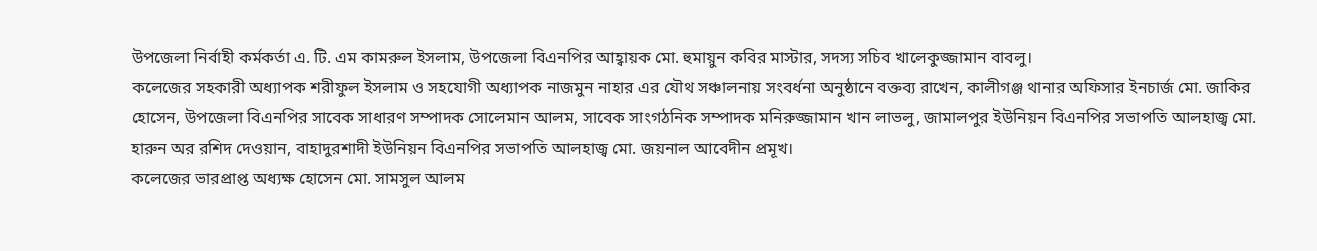উপজেলা নির্বাহী কর্মকর্তা এ. টি. এম কামরুল ইসলাম, উপজেলা বিএনপির আহ্বায়ক মো. হুমায়ুন কবির মাস্টার, সদস্য সচিব খালেকুজ্জামান বাবলু।
কলেজের সহকারী অধ্যাপক শরীফুল ইসলাম ও সহযোগী অধ্যাপক নাজমুন নাহার এর যৌথ সঞ্চালনায় সংবর্ধনা অনুষ্ঠানে বক্তব্য রাখেন, কালীগঞ্জ থানার অফিসার ইনচার্জ মো. জাকির হোসেন, উপজেলা বিএনপির সাবেক সাধারণ সম্পাদক সোলেমান আলম, সাবেক সাংগঠনিক সম্পাদক মনিরুজ্জামান খান লাভলু, জামালপুর ইউনিয়ন বিএনপির সভাপতি আলহাজ্ব মো. হারুন অর রশিদ দেওয়ান, বাহাদুরশাদী ইউনিয়ন বিএনপির সভাপতি আলহাজ্ব মো. জয়নাল আবেদীন প্রমূখ।
কলেজের ভারপ্রাপ্ত অধ্যক্ষ হোসেন মো. সামসুল আলম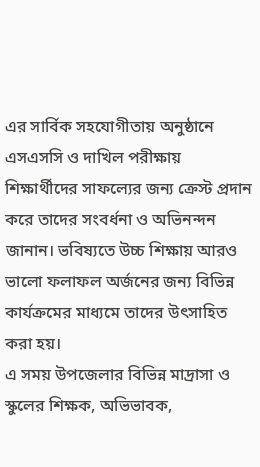এর সার্বিক সহযোগীতায় অনুষ্ঠানে এসএসসি ও দাখিল পরীক্ষায় শিক্ষার্থীদের সাফল্যের জন্য ক্রেস্ট প্রদান করে তাদের সংবর্ধনা ও অভিনন্দন জানান। ভবিষ্যতে উচ্চ শিক্ষায় আরও ভালো ফলাফল অর্জনের জন্য বিভিন্ন কার্যক্রমের মাধ্যমে তাদের উৎসাহিত করা হয়।
এ সময় উপজেলার বিভিন্ন মাদ্রাসা ও স্কুলের শিক্ষক, অভিভাবক,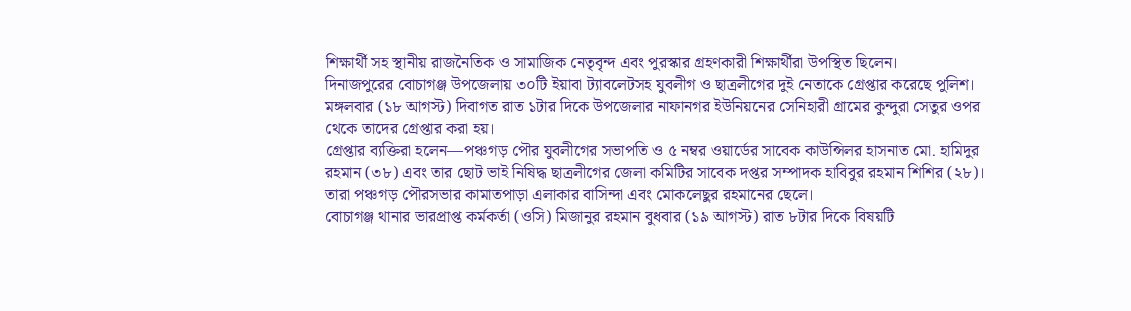শিক্ষার্থী সহ স্থানীয় রাজনৈতিক ও সামাজিক নেতৃবৃন্দ এবং পুরস্কার গ্রহণকারী শিক্ষার্থীরা উপস্থিত ছিলেন।
দিনাজপুরের বোচাগঞ্জ উপজেলায় ৩০টি ইয়াবা ট্যাবলেটসহ যুবলীগ ও ছাত্রলীগের দুই নেতাকে গ্রেপ্তার করেছে পুলিশ। মঙ্গলবার (১৮ আগস্ট) দিবাগত রাত ১টার দিকে উপজেলার নাফানগর ইউনিয়নের সেনিহারী গ্রামের কুন্দুরা সেতুর ওপর থেকে তাদের গ্রেপ্তার করা হয়।
গ্রেপ্তার ব্যক্তিরা হলেন—পঞ্চগড় পৌর যুবলীগের সভাপতি ও ৫ নম্বর ওয়ার্ডের সাবেক কাউন্সিলর হাসনাত মো. হামিদুর রহমান (৩৮) এবং তার ছোট ভাই নিষিদ্ধ ছাত্রলীগের জেলা কমিটির সাবেক দপ্তর সম্পাদক হাবিবুর রহমান শিশির (২৮)। তারা পঞ্চগড় পৌরসভার কামাতপাড়া এলাকার বাসিন্দা এবং মোকলেছুর রহমানের ছেলে।
বোচাগঞ্জ থানার ভারপ্রাপ্ত কর্মকর্তা (ওসি) মিজানুর রহমান বুধবার (১৯ আগস্ট) রাত ৮টার দিকে বিষয়টি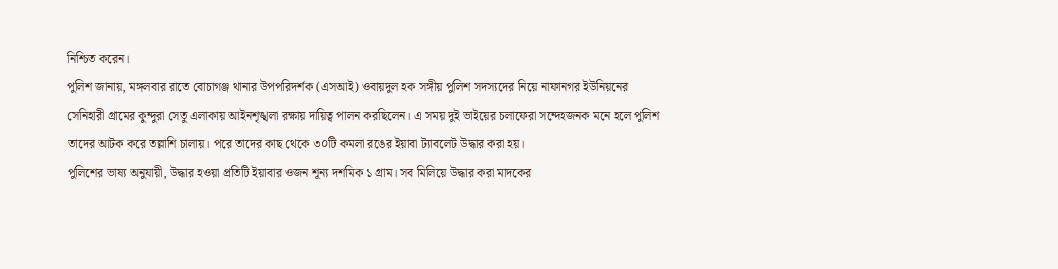নিশ্চিত করেন।
পুলিশ জানায়, মঙ্গলবার রাতে বোচাগঞ্জ থানার উপপরিদর্শক (এসআই) ওবায়দুল হক সঙ্গীয় পুলিশ সদস্যদের নিয়ে নাফানগর ইউনিয়নের সেনিহারী গ্রামের কুন্দুরা সেতু এলাকায় আইনশৃঙ্খলা রক্ষায় দায়িত্ব পালন করছিলেন। এ সময় দুই ভাইয়ের চলাফেরা সন্দেহজনক মনে হলে পুলিশ তাদের আটক করে তল্লাশি চালায়। পরে তাদের কাছ থেকে ৩০টি কমলা রঙের ইয়াবা ট্যাবলেট উদ্ধার করা হয়।
পুলিশের ভাষ্য অনুযায়ী, উদ্ধার হওয়া প্রতিটি ইয়াবার ওজন শূন্য দশমিক ১ গ্রাম। সব মিলিয়ে উদ্ধার করা মাদকের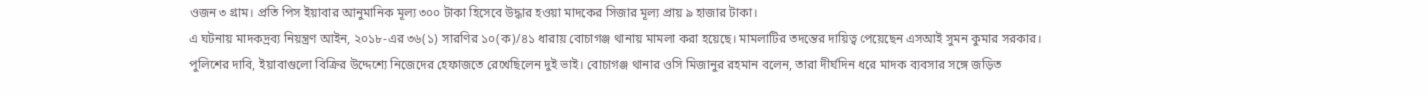ওজন ৩ গ্রাম। প্রতি পিস ইয়াবার আনুমানিক মূল্য ৩০০ টাকা হিসেবে উদ্ধার হওয়া মাদকের সিজার মূল্য প্রায় ৯ হাজার টাকা।
এ ঘটনায় মাদকদ্রব্য নিয়ন্ত্রণ আইন, ২০১৮-এর ৩৬(১) সারণির ১০(ক)/৪১ ধারায় বোচাগঞ্জ থানায় মামলা করা হয়েছে। মামলাটির তদন্তের দায়িত্ব পেয়েছেন এসআই সুমন কুমার সরকার।
পুলিশের দাবি, ইয়াবাগুলো বিক্রির উদ্দেশ্যে নিজেদের হেফাজতে রেখেছিলেন দুই ভাই। বোচাগঞ্জ থানার ওসি মিজানুর রহমান বলেন, তারা দীর্ঘদিন ধরে মাদক ব্যবসার সঙ্গে জড়িত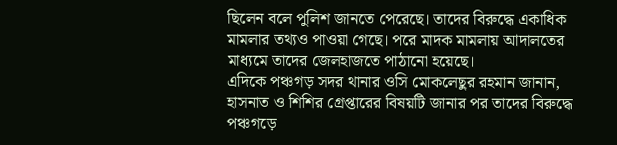ছিলেন বলে পুলিশ জানতে পেরেছে। তাদের বিরুদ্ধে একাধিক মামলার তথ্যও পাওয়া গেছে। পরে মাদক মামলায় আদালতের মাধ্যমে তাদের জেলহাজতে পাঠানো হয়েছে।
এদিকে পঞ্চগড় সদর থানার ওসি মোকলেছুর রহমান জানান, হাসনাত ও শিশির গ্রেপ্তারের বিষয়টি জানার পর তাদের বিরুদ্ধে পঞ্চগড়ে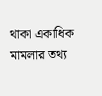থাকা একাধিক মামলার তথ্য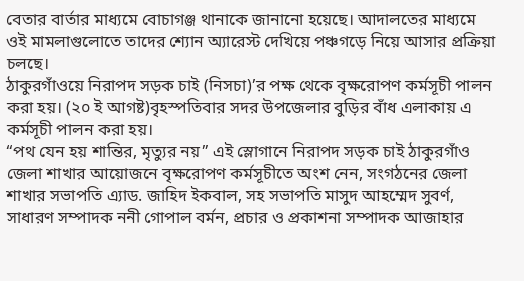বেতার বার্তার মাধ্যমে বোচাগঞ্জ থানাকে জানানো হয়েছে। আদালতের মাধ্যমে ওই মামলাগুলোতে তাদের শ্যোন অ্যারেস্ট দেখিয়ে পঞ্চগড়ে নিয়ে আসার প্রক্রিয়া চলছে।
ঠাকুরগাঁওয়ে নিরাপদ সড়ক চাই (নিসচা)’র পক্ষ থেকে বৃক্ষরোপণ কর্মসূচী পালন করা হয়। (২০ ই আগষ্ট)বৃহস্পতিবার সদর উপজেলার বুড়ির বাঁধ এলাকায় এ কর্মসূচী পালন করা হয়।
“পথ যেন হয় শান্তির, মৃত্যুর নয়” এই স্লোগানে নিরাপদ সড়ক চাই ঠাকুরগাঁও জেলা শাখার আয়োজনে বৃক্ষরোপণ কর্মসূচীতে অংশ নেন, সংগঠনের জেলা শাখার সভাপতি এ্যাড. জাহিদ ইকবাল, সহ সভাপতি মাসুদ আহম্মেদ সুবর্ণ, সাধারণ সম্পাদক ননী গোপাল বর্মন, প্রচার ও প্রকাশনা সম্পাদক আজাহার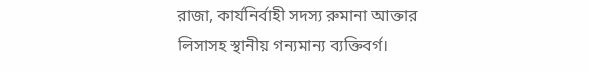রাজা, কার্যনির্বাহী সদস্য রুমানা আক্তার লিসাসহ স্থানীয় গন্যমান্য ব্যক্তিবর্গ।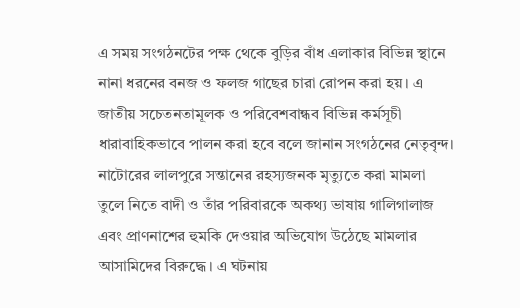এ সময় সংগঠনটের পক্ষ থেকে বুড়ির বাঁধ এলাকার বিভিন্ন স্থানে নানা ধরনের বনজ ও ফলজ গাছের চারা রোপন করা হয়। এ জাতীয় সচেতনতামূলক ও পরিবেশবান্ধব বিভিন্ন কর্মসূচী ধারাবাহিকভাবে পালন করা হবে বলে জানান সংগঠনের নেতৃবৃন্দ।
নাটোরের লালপুরে সন্তানের রহস্যজনক মৃত্যুতে করা মামলা তুলে নিতে বাদী ও তাঁর পরিবারকে অকথ্য ভাষায় গালিগালাজ এবং প্রাণনাশের হুমকি দেওয়ার অভিযোগ উঠেছে মামলার আসামিদের বিরুদ্ধে। এ ঘটনায়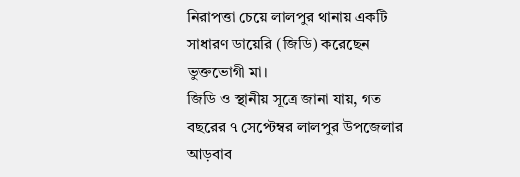নিরাপত্তা চেয়ে লালপুর থানায় একটি সাধারণ ডায়েরি (জিডি) করেছেন ভুক্তভোগী মা।
জিডি ও স্থানীয় সূত্রে জানা যায়, গত বছরের ৭ সেপ্টেম্বর লালপুর উপজেলার আড়বাব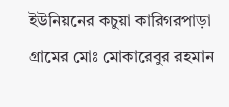ইউনিয়নের কচুয়া কারিগরপাড়া গ্রামের মোঃ মোকারেবুর রহমান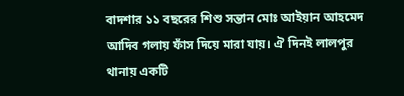বাদশার ১১ বছরের শিশু সন্তান মোঃ আইয়ান আহমেদ আদিব গলায় ফাঁস দিয়ে মারা যায়। ঐ দিনই লালপুর থানায় একটি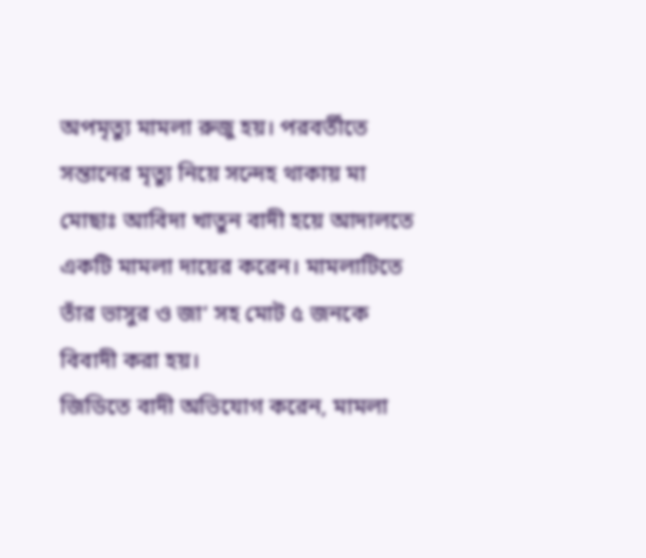অপমৃত্যু মামলা রুজু হয়। পরবর্তীতে সন্তানের মৃত্যু নিয়ে সন্দেহ থাকায় মা মোছাঃ আবিদা খাতুন বাদী হয়ে আদালতে একটি মামলা দায়ের করেন। মামলাটিতে তাঁর ভাসুর ও জা’ সহ মোট ৫ জনকে বিবাদী করা হয়।
জিডিতে বাদী অভিযোগ করেন, মামলা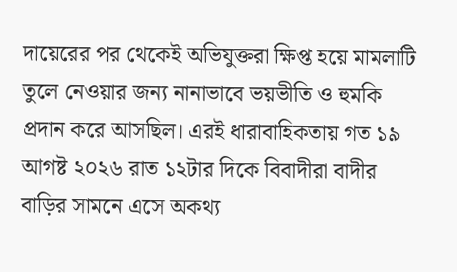দায়েরের পর থেকেই অভিযুক্তরা ক্ষিপ্ত হয়ে মামলাটি তুলে নেওয়ার জন্য নানাভাবে ভয়ভীতি ও হুমকি প্রদান করে আসছিল। এরই ধারাবাহিকতায় গত ১৯ আগষ্ট ২০২৬ রাত ১২টার দিকে বিবাদীরা বাদীর বাড়ির সামনে এসে অকথ্য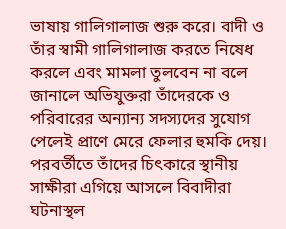ভাষায় গালিগালাজ শুরু করে। বাদী ও তাঁর স্বামী গালিগালাজ করতে নিষেধ করলে এবং মামলা তুলবেন না বলে জানালে অভিযুক্তরা তাঁদেরকে ও পরিবারের অন্যান্য সদস্যদের সুযোগ পেলেই প্রাণে মেরে ফেলার হুমকি দেয়। পরবর্তীতে তাঁদের চিৎকারে স্থানীয় সাক্ষীরা এগিয়ে আসলে বিবাদীরা ঘটনাস্থল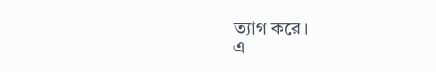ত্যাগ করে।
এ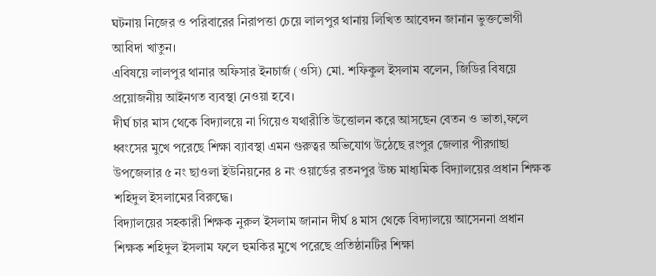ঘটনায় নিজের ও পরিবারের নিরাপত্তা চেয়ে লালপুর থানায় লিখিত আবেদন জানান ভুক্তভোগী আবিদা খাতুন।
এবিষয়ে লালপুর থানার অফিসার ইনচার্জ (ওসি) মো. শফিকুল ইসলাম বলেন, জিডির বিষয়ে প্রয়োজনীয় আইনগত ব্যবস্থা নেওয়া হবে।
দীর্ঘ চার মাস থেকে বিদ্যালয়ে না গিয়েও যথারীতি উত্তোলন করে আসছেন বেতন ও ভাতা,ফলে ধ্বংসের মুখে পরেছে শিক্ষা ব্যাবস্থা এমন গুরুত্বর অভিযোগ উঠেছে রংপুর জেলার পীরগাছা উপজেলার ৫ নং ছাওলা ইউনিয়নের ৪ নং ওয়ার্ডের রতনপুর উচ্চ মাধ্যমিক বিদ্যালয়ের প্রধান শিক্ষক শহিদুল ইসলামের বিরুদ্ধে।
বিদ্যালয়ের সহকারী শিক্ষক নুরুল ইসলাম জানান দীর্ঘ ৪ মাস থেকে বিদ্যালয়ে আসেননা প্রধান শিক্ষক শহিদুল ইসলাম ফলে হুমকির মুখে পরেছে প্রতিষ্ঠানটির শিক্ষা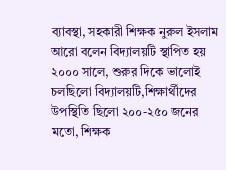ব্যাবস্থা, সহকারী শিক্ষক নুরুল ইসলাম আরো বলেন বিদ্যালয়টি স্থাপিত হয় ২০০০ সালে, শুরুর দিকে ভালোই চলছিলো বিদ্যালয়টি,শিক্ষার্থীদের উপস্থিতি ছিলো ২০০-২৫০ জনের মতো, শিক্ষক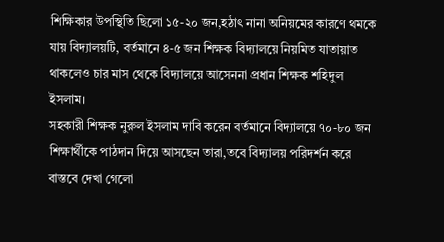শিক্ষিকার উপস্থিতি ছিলো ১৫-২০ জন,হঠাৎ নানা অনিয়মের কারণে থমকে যায় বিদ্যালয়টি, বর্তমানে ৪-৫ জন শিক্ষক বিদ্যালয়ে নিয়মিত যাতায়াত থাকলেও চার মাস থেকে বিদ্যালয়ে আসেননা প্রধান শিক্ষক শহিদুল ইসলাম।
সহকারী শিক্ষক নুরুল ইসলাম দাবি করেন বর্তমানে বিদ্যালয়ে ৭০-৮০ জন শিক্ষার্থীকে পাঠদান দিয়ে আসছেন তারা,তবে বিদ্যালয় পরিদর্শন করে বাস্তবে দেখা গেলো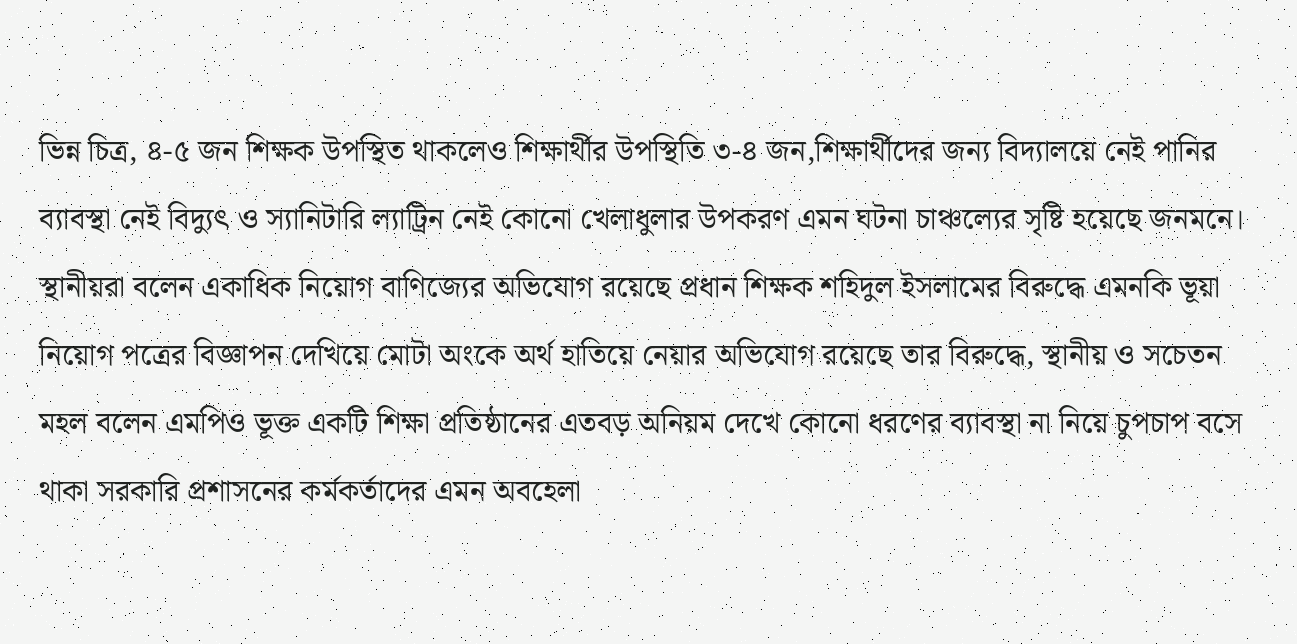ভিন্ন চিত্র, ৪-৫ জন শিক্ষক উপস্থিত থাকলেও শিক্ষার্থীর উপস্থিতি ৩-৪ জন,শিক্ষার্থীদের জন্য বিদ্যালয়ে নেই পানির ব্যাবস্থা নেই বিদ্যুৎ ও স্যানিটারি ল্যাট্রিন নেই কোনো খেলাধুলার উপকরণ এমন ঘটনা চাঞ্চল্যের সৃষ্টি হয়েছে জনমনে।
স্থানীয়রা বলেন একাধিক নিয়োগ বাণিজ্যের অভিযোগ রয়েছে প্রধান শিক্ষক শহিদুল ইসলামের বিরুদ্ধে এমনকি ভূয়া নিয়োগ পত্রের বিজ্ঞাপন দেখিয়ে মোটা অংকে অর্থ হাতিয়ে নেয়ার অভিযোগ রয়েছে তার বিরুদ্ধে, স্থানীয় ও সচেতন মহল বলেন এমপিও ভূক্ত একটি শিক্ষা প্রতিষ্ঠানের এতবড় অনিয়ম দেখে কোনো ধরণের ব্যাবস্থা না নিয়ে চুপচাপ বসে থাকা সরকারি প্রশাসনের কর্মকর্তাদের এমন অবহেলা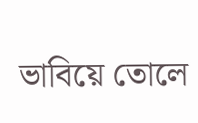ভাবিয়ে তোলে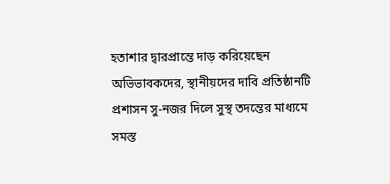হতাশার দ্বারপ্রান্তে দাড় করিয়েছেন অভিভাবকদের, স্থানীয়দের দাবি প্রতিষ্ঠানটি প্রশাসন সু-নজর দিলে সুস্থ তদন্তের মাধ্যমে সমস্ত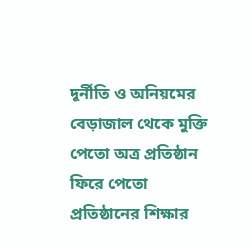দূর্নীতি ও অনিয়মের বেড়াজাল থেকে মুক্তি পেতো অত্র প্রতিষ্ঠান ফিরে পেতো প্রতিষ্ঠানের শিক্ষার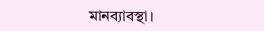মানব্যাবস্থা।